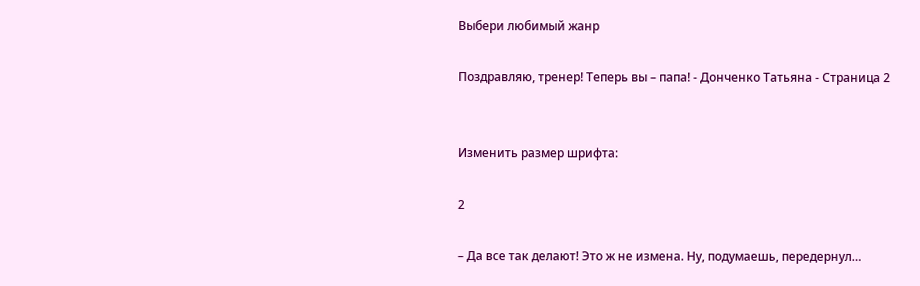Выбери любимый жанр

Поздравляю, тренер! Теперь вы – папа! - Донченко Татьяна - Страница 2


Изменить размер шрифта:

2

– Да все так делают! Это ж не измена. Ну, подумаешь, передернул…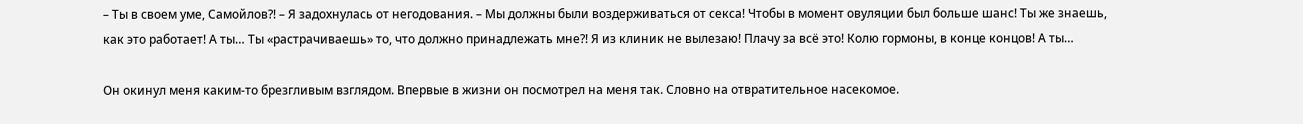– Ты в своем уме, Самойлов?! – Я задохнулась от негодования. – Мы должны были воздерживаться от секса! Чтобы в момент овуляции был больше шанс! Ты же знаешь, как это работает! А ты… Ты «растрачиваешь» то, что должно принадлежать мне?! Я из клиник не вылезаю! Плачу за всё это! Колю гормоны, в конце концов! А ты…

Он окинул меня каким-то брезгливым взглядом. Впервые в жизни он посмотрел на меня так. Словно на отвратительное насекомое.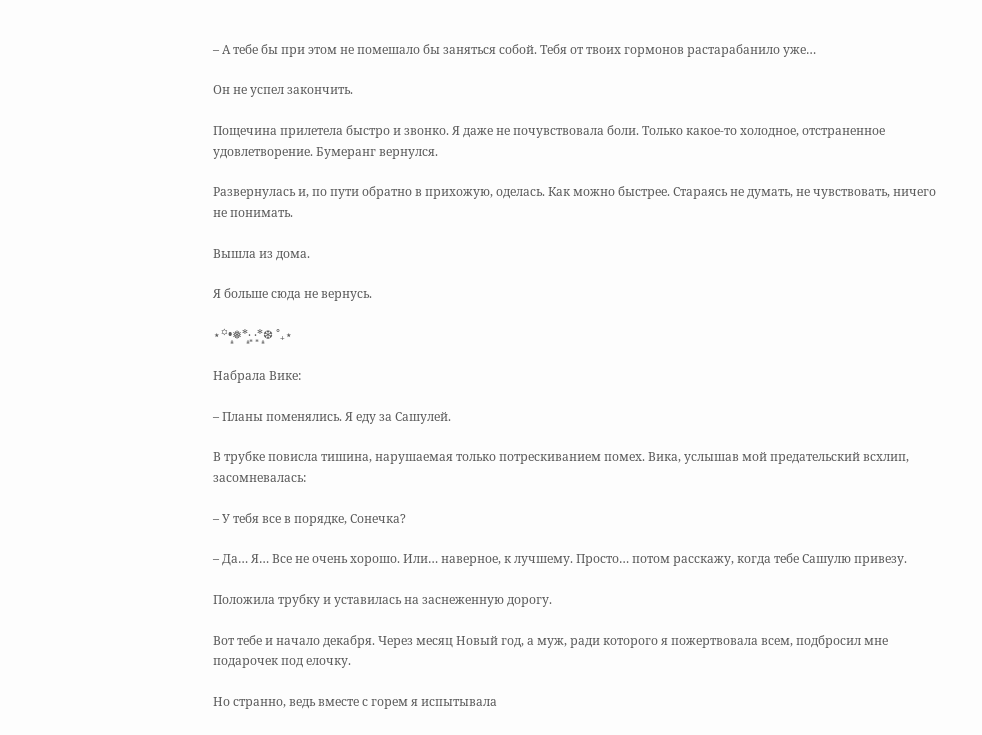– А тебе бы при этом не помешало бы заняться собой. Тебя от твоих гормонов растарабанило уже…

Он не успел закончить.

Пощечина прилетела быстро и звонко. Я даже не почувствовала боли. Только какое-то холодное, отстраненное удовлетворение. Бумеранг вернулся.

Развернулась и, по пути обратно в прихожую, оделась. Как можно быстрее. Стараясь не думать, не чувствовать, ничего не понимать.

Вышла из дома.

Я больше сюда не вернусь.

⋆꙳•̩͙❅*̩͙‧͙ ‧͙*̩͙❆ ˚₊⋆

Набрала Вике:

– Планы поменялись. Я еду за Сашулей.

В трубке повисла тишина, нарушаемая только потрескиванием помех. Вика, услышав мой предательский всхлип, засомневалась:

– У тебя все в порядке, Сонечка?

– Да… Я… Все не очень хорошо. Или… наверное, к лучшему. Просто… потом расскажу, когда тебе Сашулю привезу.

Положила трубку и уставилась на заснеженную дорогу.

Вот тебе и начало декабря. Через месяц Новый год, а муж, ради которого я пожертвовала всем, подбросил мне подарочек под елочку.

Но странно, ведь вместе с горем я испытывала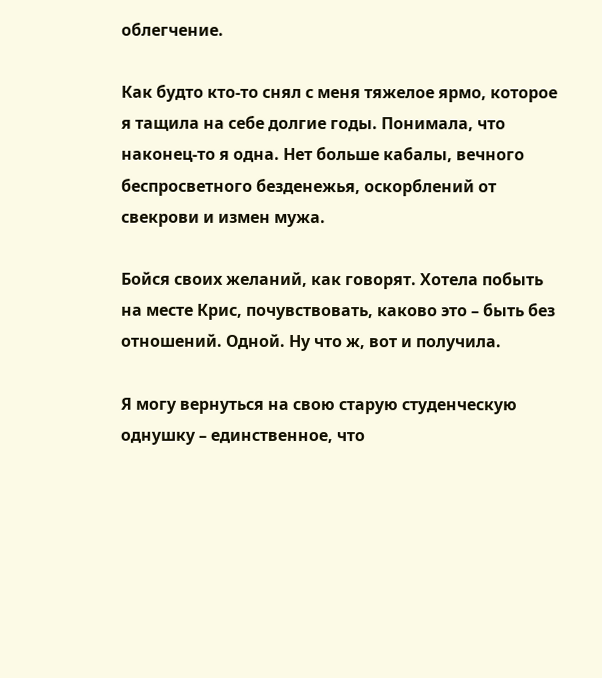облегчение.

Как будто кто-то снял с меня тяжелое ярмо, которое я тащила на себе долгие годы. Понимала, что наконец-то я одна. Нет больше кабалы, вечного беспросветного безденежья, оскорблений от свекрови и измен мужа.

Бойся своих желаний, как говорят. Хотела побыть на месте Крис, почувствовать, каково это – быть без отношений. Одной. Ну что ж, вот и получила.

Я могу вернуться на свою старую студенческую однушку – единственное, что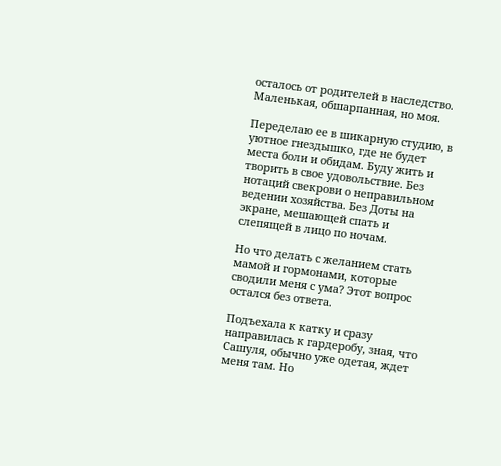осталось от родителей в наследство. Маленькая, обшарпанная, но моя.

Переделаю ее в шикарную студию, в уютное гнездышко, где не будет места боли и обидам. Буду жить и творить в свое удовольствие. Без нотаций свекрови о неправильном ведении хозяйства. Без Доты на экране, мешающей спать и слепящей в лицо по ночам.

Но что делать с желанием стать мамой и гормонами, которые сводили меня с ума? Этот вопрос остался без ответа.

Подъехала к катку и сразу направилась к гардеробу, зная, что Сашуля, обычно уже одетая, ждет меня там. Но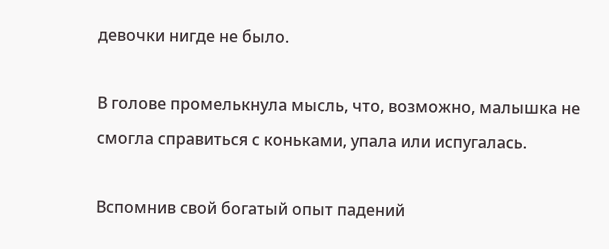девочки нигде не было.

В голове промелькнула мысль, что, возможно, малышка не смогла справиться с коньками, упала или испугалась.

Вспомнив свой богатый опыт падений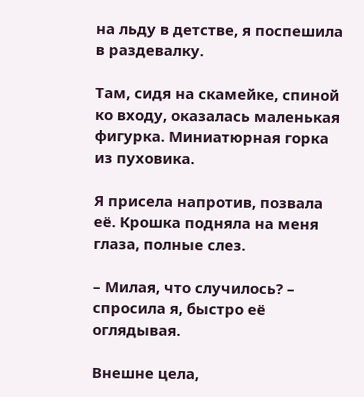на льду в детстве, я поспешила в раздевалку.

Там, сидя на скамейке, спиной ко входу, оказалась маленькая фигурка. Миниатюрная горка из пуховика.

Я присела напротив, позвала её. Крошка подняла на меня глаза, полные слез.

– Милая, что случилось? – спросила я, быстро её оглядывая.

Внешне цела,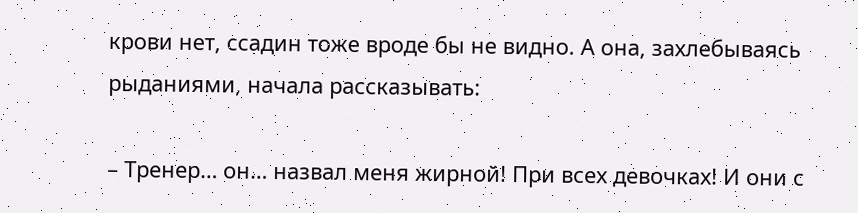крови нет, ссадин тоже вроде бы не видно. А она, захлебываясь рыданиями, начала рассказывать:

– Тренер… он… назвал меня жирной! При всех девочках! И они с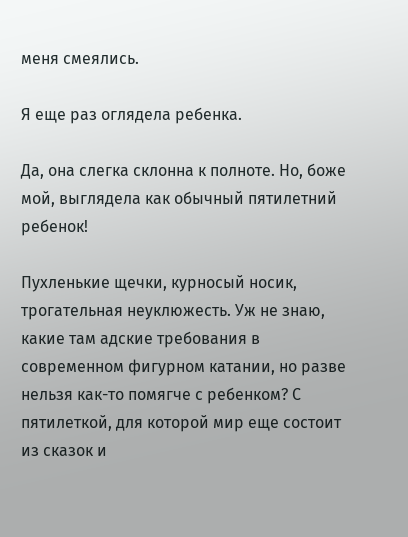меня смеялись.

Я еще раз оглядела ребенка.

Да, она слегка склонна к полноте. Но, боже мой, выглядела как обычный пятилетний ребенок!

Пухленькие щечки, курносый носик, трогательная неуклюжесть. Уж не знаю, какие там адские требования в современном фигурном катании, но разве нельзя как-то помягче с ребенком? С пятилеткой, для которой мир еще состоит из сказок и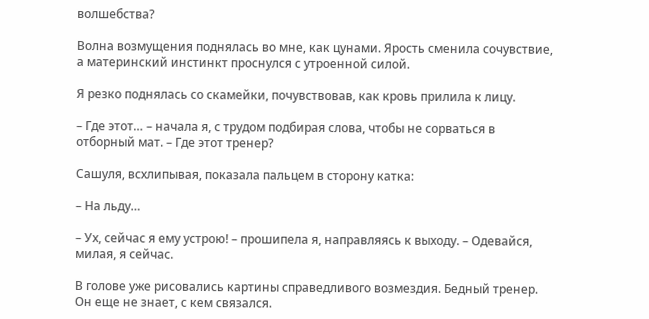волшебства?

Волна возмущения поднялась во мне, как цунами. Ярость сменила сочувствие, а материнский инстинкт проснулся с утроенной силой.

Я резко поднялась со скамейки, почувствовав, как кровь прилила к лицу.

– Где этот… – начала я, с трудом подбирая слова, чтобы не сорваться в отборный мат. – Где этот тренер?

Сашуля, всхлипывая, показала пальцем в сторону катка:

– На льду…

– Ух, сейчас я ему устрою! – прошипела я, направляясь к выходу. – Одевайся, милая, я сейчас.

В голове уже рисовались картины справедливого возмездия. Бедный тренер. Он еще не знает, с кем связался.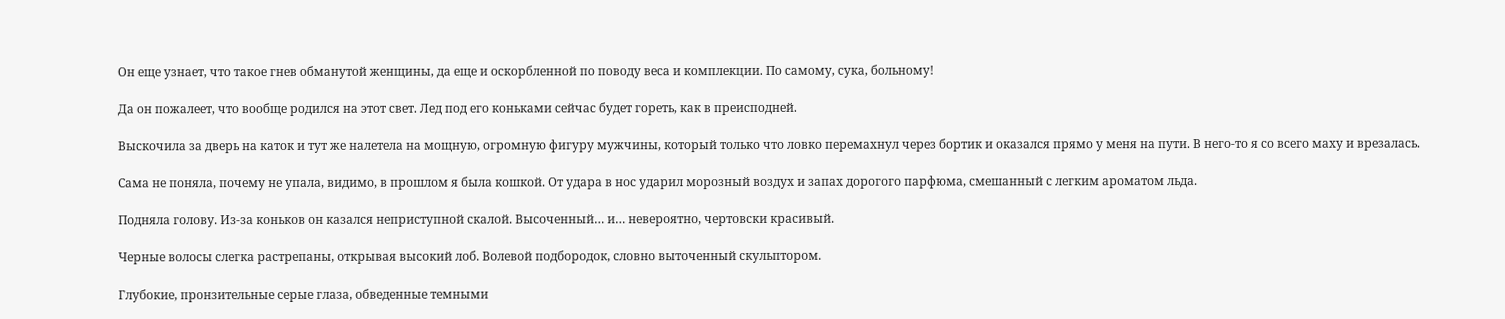Он еще узнает, что такое гнев обманутой женщины, да еще и оскорбленной по поводу веса и комплекции. По самому, сука, больному!

Да он пожалеет, что вообще родился на этот свет. Лед под его коньками сейчас будет гореть, как в преисподней.

Выскочила за дверь на каток и тут же налетела на мощную, огромную фигуру мужчины, который только что ловко перемахнул через бортик и оказался прямо у меня на пути. В него-то я со всего маху и врезалась.

Сама не поняла, почему не упала, видимо, в прошлом я была кошкой. От удара в нос ударил морозный воздух и запах дорогого парфюма, смешанный с легким ароматом льда.

Подняла голову. Из-за коньков он казался неприступной скалой. Высоченный… и… невероятно, чертовски красивый.

Черные волосы слегка растрепаны, открывая высокий лоб. Волевой подбородок, словно выточенный скульптором.

Глубокие, пронзительные серые глаза, обведенные темными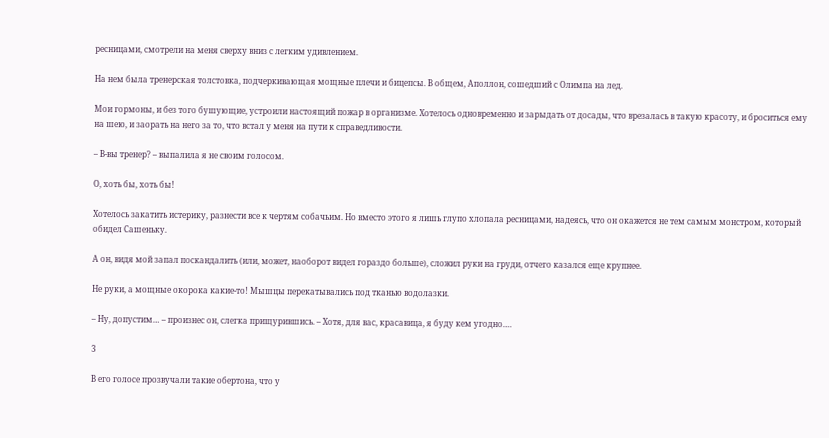ресницами, смотрели на меня сверху вниз с легким удивлением.

На нем была тренерская толстовка, подчеркивающая мощные плечи и бицепсы. В общем, Аполлон, сошедший с Олимпа на лед.

Мои гормоны, и без того бушующие, устроили настоящий пожар в организме. Хотелось одновременно и зарыдать от досады, что врезалась в такую красоту, и броситься ему на шею, и заорать на него за то, что встал у меня на пути к справедливости.

– В-вы тренер? – выпалила я не своим голосом.

О, хоть бы, хоть бы!

Хотелось закатить истерику, разнести все к чертям собачьим. Но вместо этого я лишь глупо хлопала ресницами, надеясь, что он окажется не тем самым монстром, который обидел Сашеньку.

А он, видя мой запал поскандалить (или, может, наоборот видел гораздо больше), сложил руки на груди, отчего казался еще крупнее.

Не руки, а мощные окорока какие-то! Мышцы перекатывались под тканью водолазки.

– Ну, допустим… – произнес он, слегка прищурившись. – Хотя, для вас, красавица, я буду кем угодно….

3

В его голосе прозвучали такие обертона, что у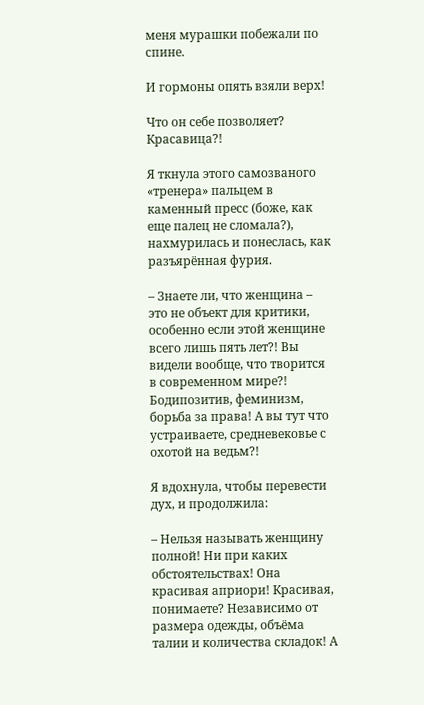меня мурашки побежали по спине.

И гормоны опять взяли верх!

Что он себе позволяет? Красавица?!

Я ткнула этого самозваного «тренера» пальцем в каменный пресс (боже, как еще палец не сломала?), нахмурилась и понеслась, как разъярённая фурия.

– Знаете ли, что женщина – это не объект для критики, особенно если этой женщине всего лишь пять лет?! Вы видели вообще, что творится в современном мире?! Бодипозитив, феминизм, борьба за права! А вы тут что устраиваете, средневековье с охотой на ведьм?!

Я вдохнула, чтобы перевести дух, и продолжила:

– Нельзя называть женщину полной! Ни при каких обстоятельствах! Она красивая априори! Красивая, понимаете? Независимо от размера одежды, объёма талии и количества складок! А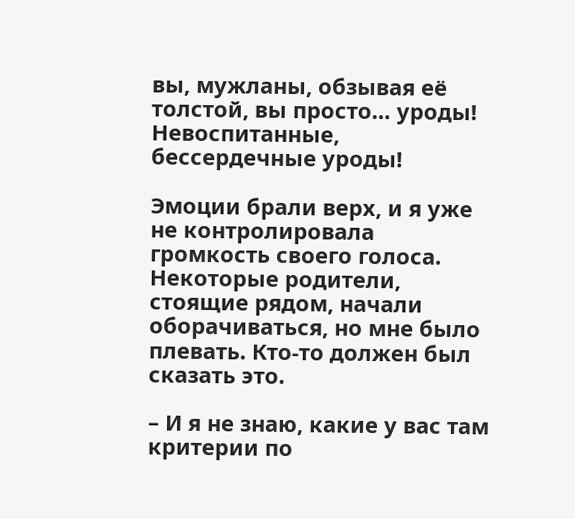вы, мужланы, обзывая её толстой, вы просто… уроды! Невоспитанные, бессердечные уроды!

Эмоции брали верх, и я уже не контролировала громкость своего голоса. Некоторые родители, стоящие рядом, начали оборачиваться, но мне было плевать. Кто-то должен был сказать это.

– И я не знаю, какие у вас там критерии по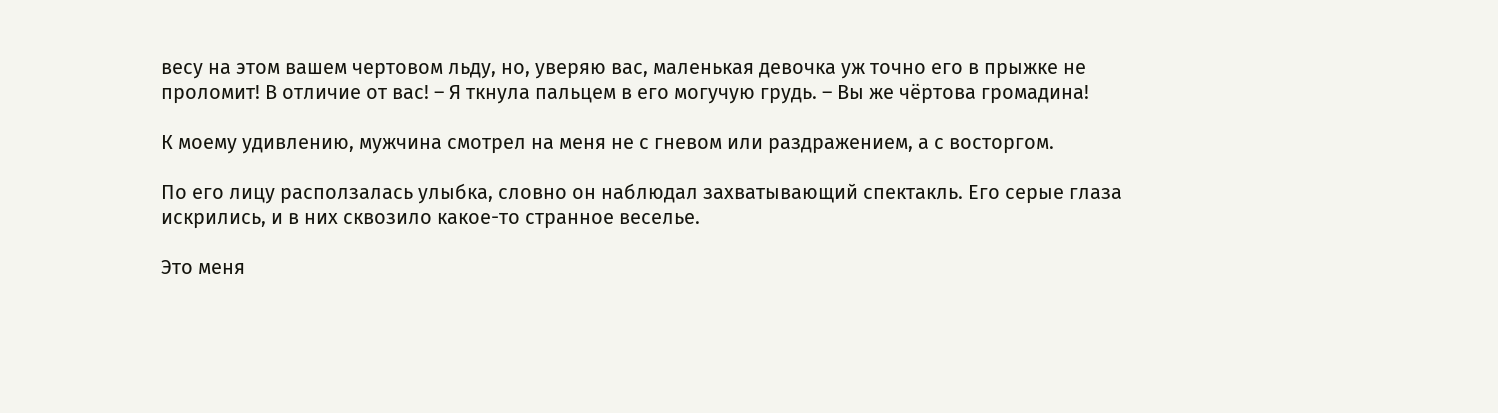весу на этом вашем чертовом льду, но, уверяю вас, маленькая девочка уж точно его в прыжке не проломит! В отличие от вас! – Я ткнула пальцем в его могучую грудь. – Вы же чёртова громадина!

К моему удивлению, мужчина смотрел на меня не с гневом или раздражением, а с восторгом.

По его лицу расползалась улыбка, словно он наблюдал захватывающий спектакль. Его серые глаза искрились, и в них сквозило какое-то странное веселье.

Это меня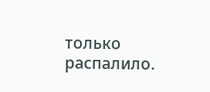только распалило.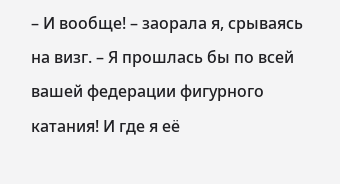– И вообще! – заорала я, срываясь на визг. – Я прошлась бы по всей вашей федерации фигурного катания! И где я её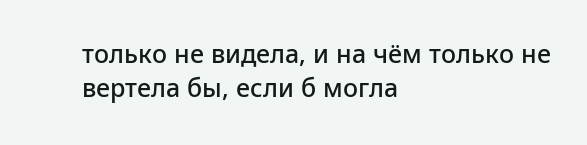только не видела, и на чём только не вертела бы, если б могла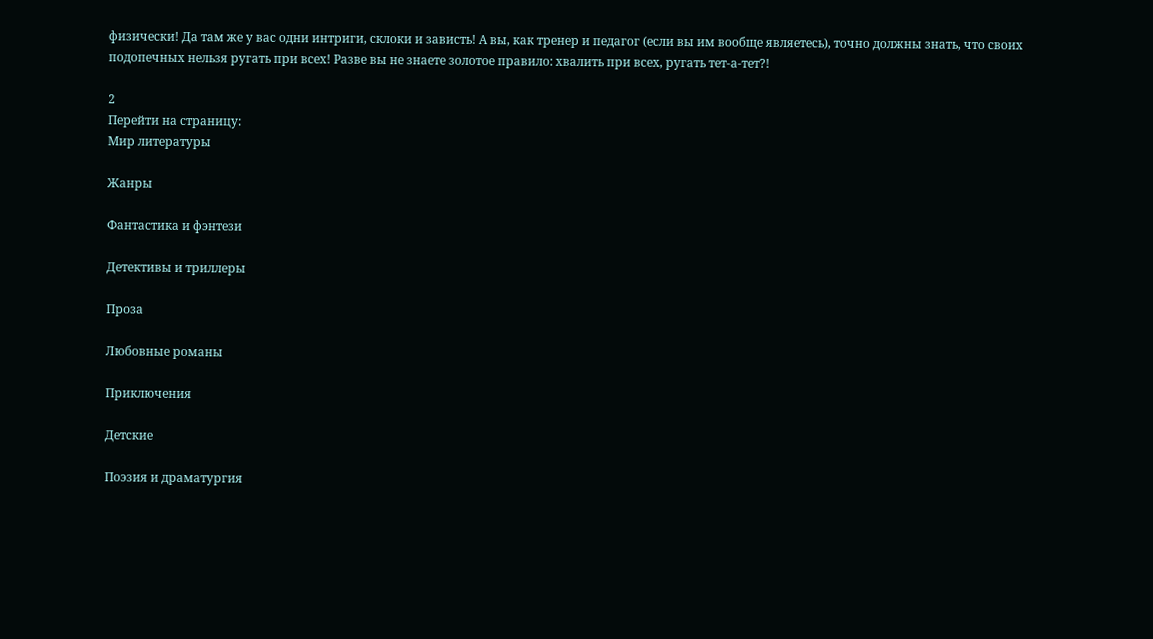физически! Да там же у вас одни интриги, склоки и зависть! А вы, как тренер и педагог (если вы им вообще являетесь), точно должны знать, что своих подопечных нельзя ругать при всех! Разве вы не знаете золотое правило: хвалить при всех, ругать тет-а-тет?!

2
Перейти на страницу:
Мир литературы

Жанры

Фантастика и фэнтези

Детективы и триллеры

Проза

Любовные романы

Приключения

Детские

Поэзия и драматургия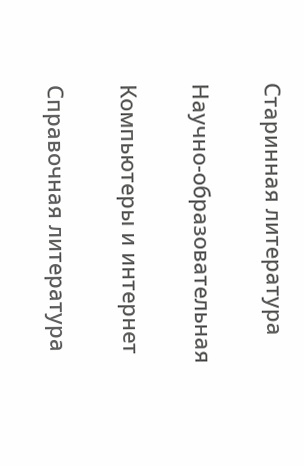Старинная литература

Научно-образовательная

Компьютеры и интернет

Справочная литература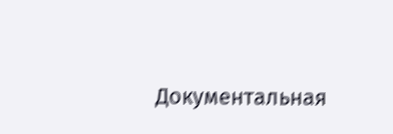Документальная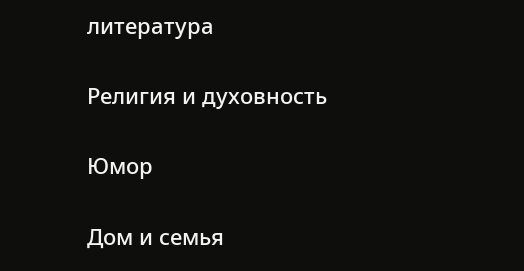литература

Религия и духовность

Юмор

Дом и семья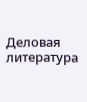Деловая литература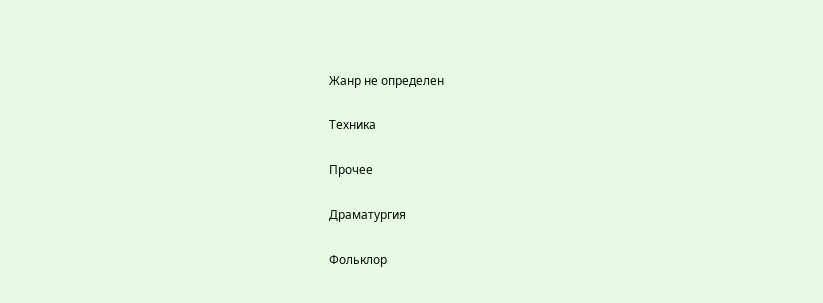Жанр не определен

Техника

Прочее

Драматургия

Фольклор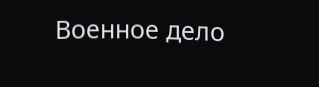Военное дело